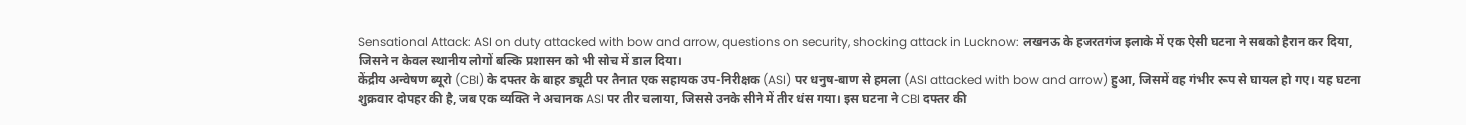Sensational Attack: ASI on duty attacked with bow and arrow, questions on security, shocking attack in Lucknow: लखनऊ के हजरतगंज इलाके में एक ऐसी घटना ने सबको हैरान कर दिया, जिसने न केवल स्थानीय लोगों बल्कि प्रशासन को भी सोच में डाल दिया।
केंद्रीय अन्वेषण ब्यूरो (CBI) के दफ्तर के बाहर ड्यूटी पर तैनात एक सहायक उप-निरीक्षक (ASI) पर धनुष-बाण से हमला (ASI attacked with bow and arrow) हुआ, जिसमें वह गंभीर रूप से घायल हो गए। यह घटना शुक्रवार दोपहर की है, जब एक व्यक्ति ने अचानक ASI पर तीर चलाया, जिससे उनके सीने में तीर धंस गया। इस घटना ने CBI दफ्तर की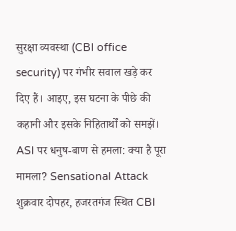सुरक्षा व्यवस्था (CBI office security) पर गंभीर सवाल खड़े कर दिए हैं। आइए, इस घटना के पीछे की कहानी और इसके निहितार्थों को समझें।
ASI पर धनुष-बाण से हमला: क्या है पूरा मामला? Sensational Attack
शुक्रवार दोपहर, हजरतगंज स्थित CBI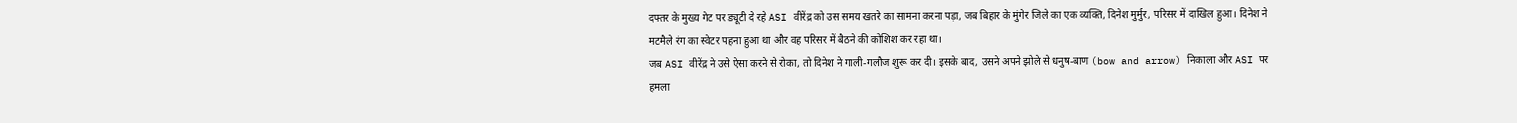दफ्तर के मुख्य गेट पर ड्यूटी दे रहे ASI वीरेंद्र को उस समय खतरे का सामना करना पड़ा, जब बिहार के मुंगेर जिले का एक व्यक्ति, दिनेश मुर्मुर, परिसर में दाखिल हुआ। दिनेश ने मटमैले रंग का स्वेटर पहना हुआ था और वह परिसर में बैठने की कोशिश कर रहा था।
जब ASI वीरेंद्र ने उसे ऐसा करने से रोका, तो दिनेश ने गाली-गलौज शुरू कर दी। इसके बाद, उसने अपने झोले से धनुष-बाण (bow and arrow) निकाला और ASI पर हमला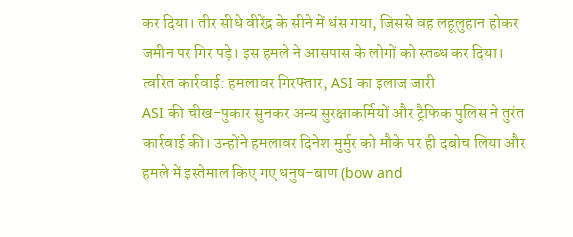कर दिया। तीर सीधे वीरेंद्र के सीने में धंस गया, जिससे वह लहूलुहान होकर जमीन पर गिर पड़े। इस हमले ने आसपास के लोगों को स्तब्ध कर दिया।
त्वरित कार्रवाई: हमलावर गिरफ्तार, ASI का इलाज जारी
ASI की चीख-पुकार सुनकर अन्य सुरक्षाकर्मियों और ट्रैफिक पुलिस ने तुरंत कार्रवाई की। उन्होंने हमलावर दिनेश मुर्मुर को मौके पर ही दबोच लिया और हमले में इस्तेमाल किए गए धनुष-बाण (bow and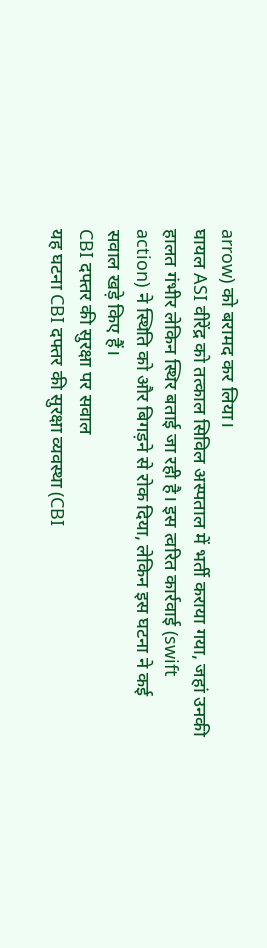arrow) को बरामद कर लिया।
घायल ASI वीरेंद्र को तत्काल सिविल अस्पताल में भर्ती कराया गया, जहां उनकी हालत गंभीर लेकिन स्थिर बताई जा रही है। इस त्वरित कार्रवाई (swift action) ने स्थिति को और बिगड़ने से रोक दिया, लेकिन इस घटना ने कई सवाल खड़े किए हैं।
CBI दफ्तर की सुरक्षा पर सवाल
यह घटना CBI दफ्तर की सुरक्षा व्यवस्था (CBI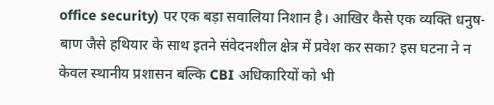office security) पर एक बड़ा सवालिया निशान है। आखिर कैसे एक व्यक्ति धनुष-बाण जैसे हथियार के साथ इतने संवेदनशील क्षेत्र में प्रवेश कर सका? इस घटना ने न केवल स्थानीय प्रशासन बल्कि CBI अधिकारियों को भी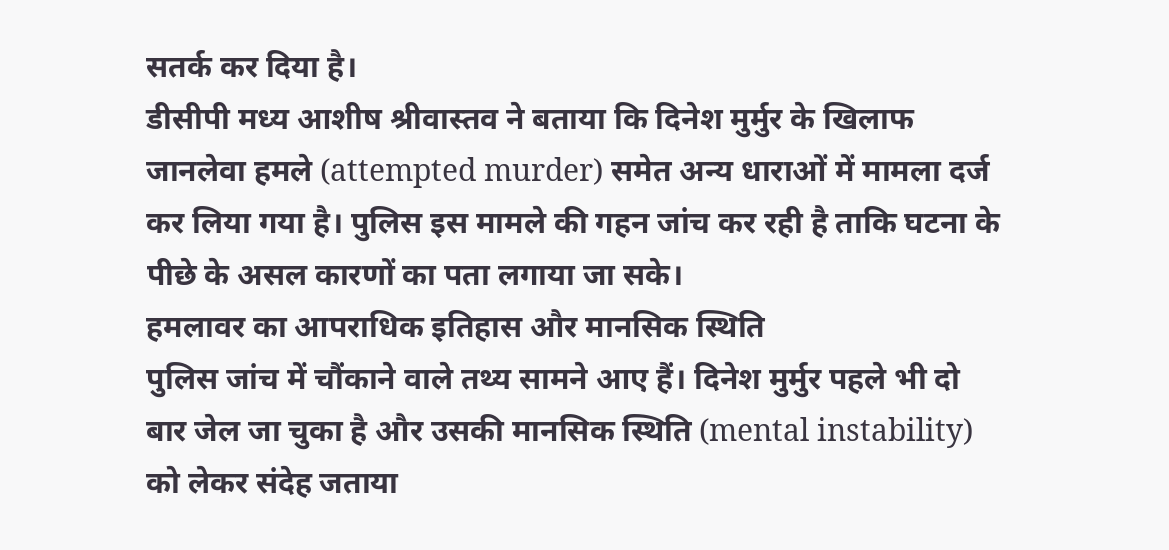सतर्क कर दिया है।
डीसीपी मध्य आशीष श्रीवास्तव ने बताया कि दिनेश मुर्मुर के खिलाफ जानलेवा हमले (attempted murder) समेत अन्य धाराओं में मामला दर्ज कर लिया गया है। पुलिस इस मामले की गहन जांच कर रही है ताकि घटना के पीछे के असल कारणों का पता लगाया जा सके।
हमलावर का आपराधिक इतिहास और मानसिक स्थिति
पुलिस जांच में चौंकाने वाले तथ्य सामने आए हैं। दिनेश मुर्मुर पहले भी दो बार जेल जा चुका है और उसकी मानसिक स्थिति (mental instability) को लेकर संदेह जताया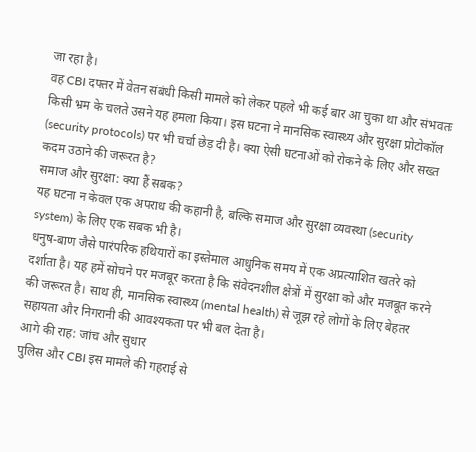जा रहा है।
वह CBI दफ्तर में वेतन संबंधी किसी मामले को लेकर पहले भी कई बार आ चुका था और संभवतः किसी भ्रम के चलते उसने यह हमला किया। इस घटना ने मानसिक स्वास्थ्य और सुरक्षा प्रोटोकॉल (security protocols) पर भी चर्चा छेड़ दी है। क्या ऐसी घटनाओं को रोकने के लिए और सख्त कदम उठाने की जरूरत है?
समाज और सुरक्षा: क्या हैं सबक?
यह घटना न केवल एक अपराध की कहानी है, बल्कि समाज और सुरक्षा व्यवस्था (security system) के लिए एक सबक भी है।
धनुष-बाण जैसे पारंपरिक हथियारों का इस्तेमाल आधुनिक समय में एक अप्रत्याशित खतरे को दर्शाता है। यह हमें सोचने पर मजबूर करता है कि संवेदनशील क्षेत्रों में सुरक्षा को और मजबूत करने की जरूरत है। साथ ही, मानसिक स्वास्थ्य (mental health) से जूझ रहे लोगों के लिए बेहतर सहायता और निगरानी की आवश्यकता पर भी बल देता है।
आगे की राह: जांच और सुधार
पुलिस और CBI इस मामले की गहराई से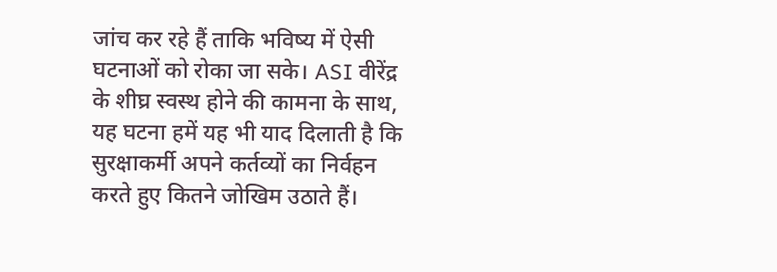जांच कर रहे हैं ताकि भविष्य में ऐसी घटनाओं को रोका जा सके। ASI वीरेंद्र के शीघ्र स्वस्थ होने की कामना के साथ, यह घटना हमें यह भी याद दिलाती है कि सुरक्षाकर्मी अपने कर्तव्यों का निर्वहन करते हुए कितने जोखिम उठाते हैं।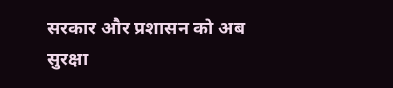सरकार और प्रशासन को अब सुरक्षा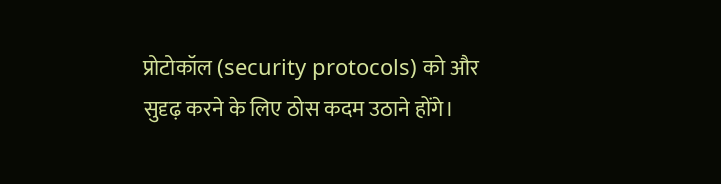प्रोटोकॉल (security protocols) को और सुदृढ़ करने के लिए ठोस कदम उठाने होंगे।